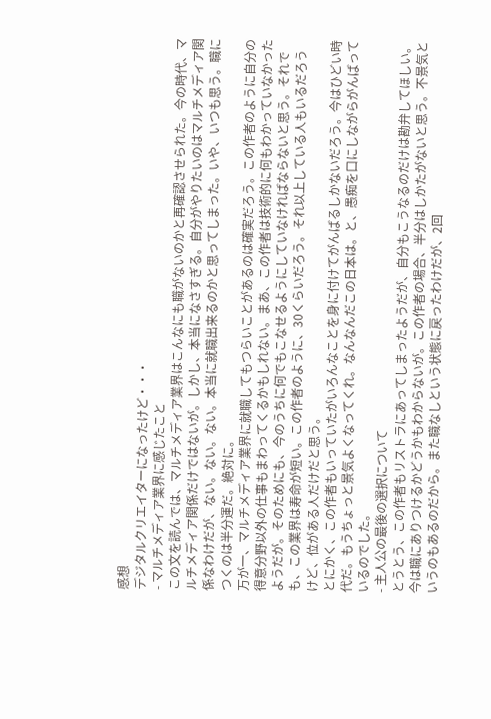感想
デジタルクリエイターになったけど・・・
- マルチメディア業界に感じたこと
この文を読んでは、マルチメディア業界はこんなにも職がないのかと再確認させられた。今の時代、マルチメディア関係だけではないが。しかし、本当になさすぎる。自分がやりたいのはマルチメディア関係なわけだが、ない。ない。ない。本当に就職出来るのかと思ってしまった。いや、いつも思う。職につくのは半分運だ。絶対に。
万が一、マルチメディア業界に就職してもつらいことがあるのは確実だろう。この作者のように自分の得意分野以外の仕事もまわってくるかもしれない。まあ、この作者は技術的に何もわかっていなかったようだが。そのためにも、今のうちに何でもこなせるようにしていなければならないと思う。それでも、この業界は寿命が短い。この作者のように、30くらいだろう。それ以上している人もいるだろうけど、位がある人だけだと思う。
とにかく、この作者もいっていたがいろんなことを身に付けてがんばるしかないだろう。今はひどい時代だ。もうちょっと景気よくなってくれ。なんなんだこの日本は。と、愚痴を口にしながらがんばっているのでした。
- 主人公の最後の選択について
とうとう、この作者もリストラにあってしまったようだが、自分もこうなるのだけは勘弁してほしい。今は職にありつけるかどうかもわからないが。この作者の場合、半分はしかたがないと思う。不景気というのもあるのだから。また職なしという状態に戻ったわけだが、2回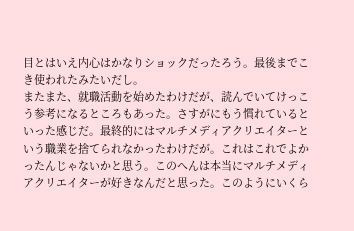目とはいえ内心はかなりショックだったろう。最後までこき使われたみたいだし。
またまた、就職活動を始めたわけだが、読んでいてけっこう参考になるところもあった。さすがにもう慣れているといった感じだ。最終的にはマルチメディアクリエイターという職業を捨てられなかったわけだが。これはこれでよかったんじゃないかと思う。このへんは本当にマルチメディアクリエイターが好きなんだと思った。このようにいくら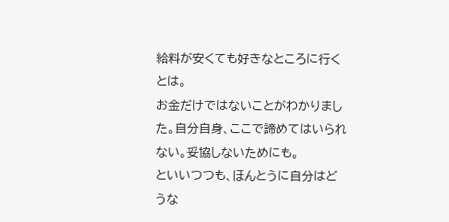給料が安くても好きなところに行くとは。
お金だけではないことがわかりました。自分自身、ここで諦めてはいられない。妥協しないためにも。
といいつつも、ほんとうに自分はどうな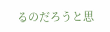るのだろうと思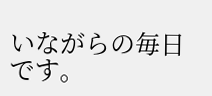いながらの毎日です。